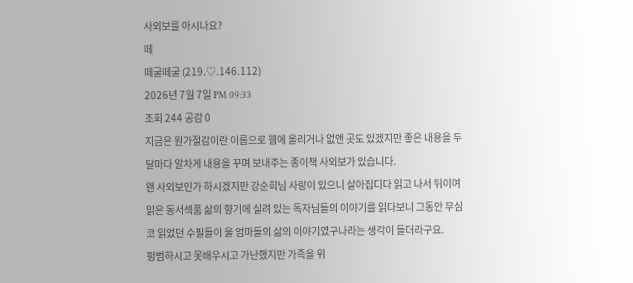사외보를 아시나요?
떼
떼굴떼굴 (219.♡.146.112)
2026년 7월 7일 PM 09:33
조회 244 공감 0
지금은 원가절감이란 이름으로 웹에 올리거나 없앤 곳도 있겠지만 좋은 내용을 두달마다 알차게 내용을 꾸며 보내주는 종이책 사외보가 있습니다.
왠 사외보인가 하시겠지만 강순희님 사랑이 있으니 살아집디다 읽고 나서 뒤이여 읽은 동서섹품 삶의 향기에 실려 있는 독자님들의 이야기를 읽다보니 그동안 무심코 읽었던 수필들이 울 엄마들의 삶의 이야기였구나라는 생각이 들더라구요.
펑범하시고 못배우시고 가난했지만 가족을 위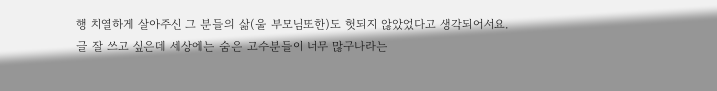행 치열하게 살아주신 그 분들의 삶(울 부모님또한)도 헛되지 않았었다고 생각되어서요.
글 잘 쓰고 싶은데 세상에는 숨은 고수분들이 너무 많구나라는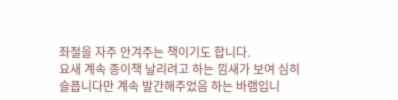좌절을 자주 안겨주는 책이기도 합니다.
요새 계속 종이책 날리려고 하는 낌새가 보여 심히 슬픕니다만 계속 발간해주었음 하는 바램입니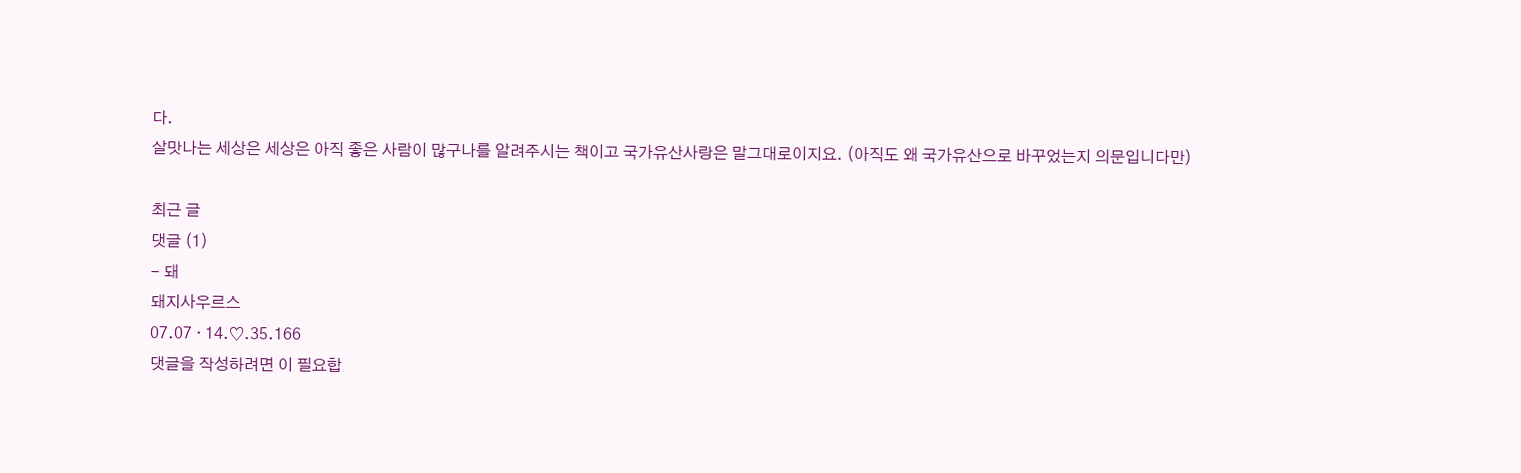다.
살맛나는 세상은 세상은 아직 좋은 사람이 많구나를 알려주시는 책이고 국가유산사랑은 말그대로이지요. (아직도 왜 국가유산으로 바꾸었는지 의문입니다만)

최근 글
댓글 (1)
- 돼
돼지사우르스
07.07 · 14.♡.35.166
댓글을 작성하려면 이 필요합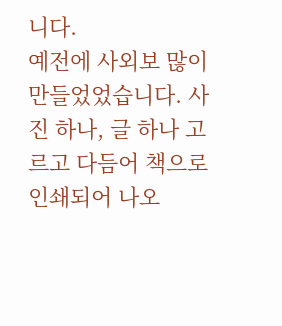니다.
예전에 사외보 많이 만들었었습니다. 사진 하나, 글 하나 고르고 다듬어 책으로 인쇄되어 나오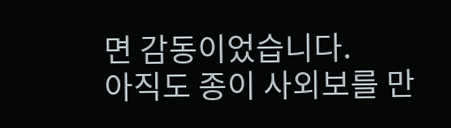면 감동이었습니다.
아직도 종이 사외보를 만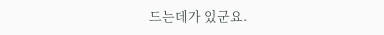드는데가 있군요.